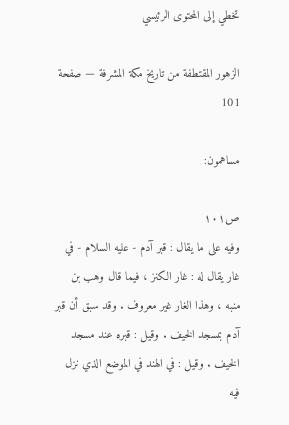تخطي إلى المحتوى الرئيسي

الزهور المقتطفة من تاريخ مكة المشرفة — صفحة 101

مساهمون:

ص١٠١
وفيه على ما يقال : قبر آدم - عليه السلام - في غار يقال له : غار الكنز ، فيما قال وهب بن منبه ، وهذا الغار غير معروف . وقد سبق أن قبر آدم بمسجد الخيف . وقيل : قبره عند مسجد الخيف . وقيل : في الهند في الموضع الذي نزل فيه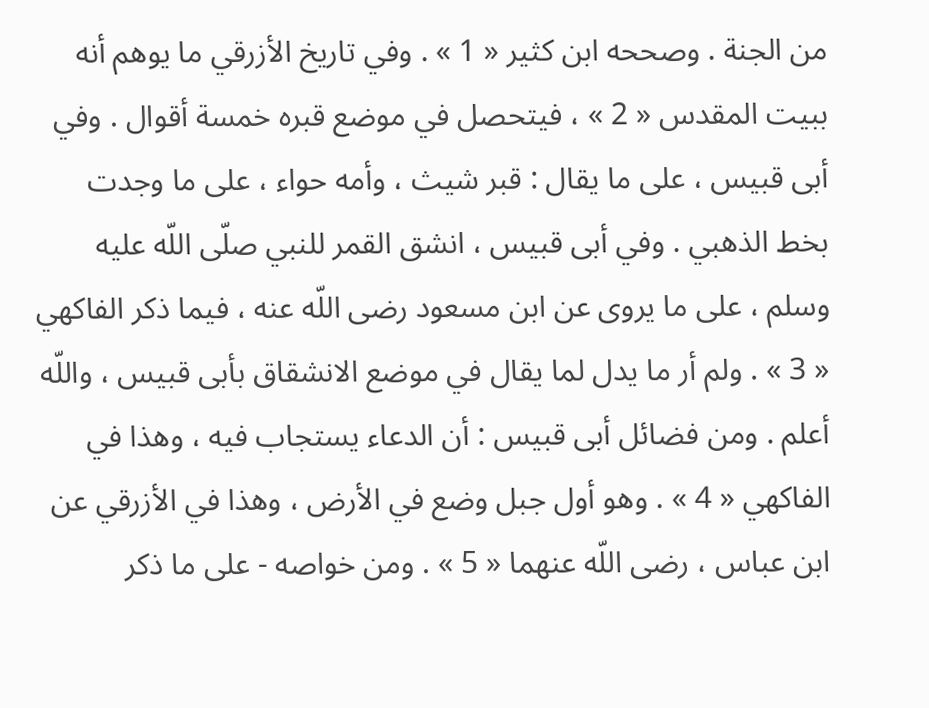من الجنة . وصححه ابن كثير « 1 » . وفي تاريخ الأزرقي ما يوهم أنه ببيت المقدس « 2 » ، فيتحصل في موضع قبره خمسة أقوال . وفي أبى قبيس ، على ما يقال : قبر شيث ، وأمه حواء ، على ما وجدت بخط الذهبي . وفي أبى قبيس ، انشق القمر للنبي صلّى اللّه عليه وسلم ، على ما يروى عن ابن مسعود رضى اللّه عنه ، فيما ذكر الفاكهي « 3 » . ولم أر ما يدل لما يقال في موضع الانشقاق بأبى قبيس ، واللّه أعلم . ومن فضائل أبى قبيس : أن الدعاء يستجاب فيه ، وهذا في الفاكهي « 4 » . وهو أول جبل وضع في الأرض ، وهذا في الأزرقي عن ابن عباس ، رضى اللّه عنهما « 5 » . ومن خواصه - على ما ذكر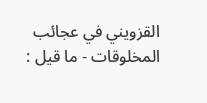القزويني في عجائب المخلوقات - ما قيل :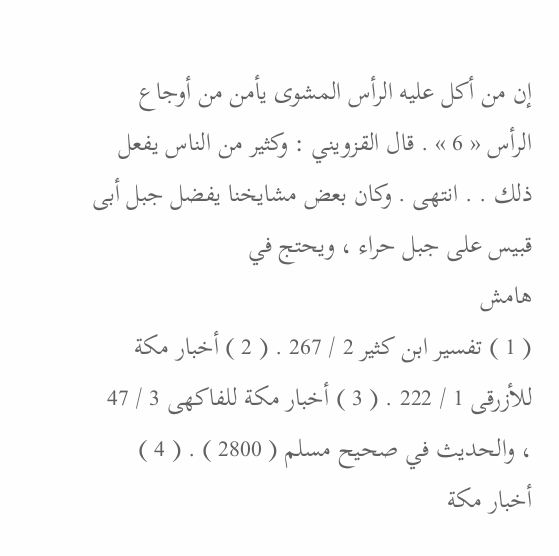إن من أكل عليه الرأس المشوى يأمن من أوجاع الرأس « 6 » . قال القزويني : وكثير من الناس يفعل ذلك . . انتهى . وكان بعض مشايخنا يفضل جبل أبى قبيس على جبل حراء ، ويحتج في
هامش
( 1 ) تفسير ابن كثير 2 / 267 . ( 2 ) أخبار مكة للأزرقى 1 / 222 . ( 3 ) أخبار مكة للفاكهى 3 / 47 ، والحديث في صحيح مسلم ( 2800 ) . ( 4 ) أخبار مكة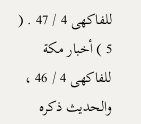للفاكهى 4 / 47 . ( 5 ) أخبار مكة للفاكهى 4 / 46 ، والحديث ذكره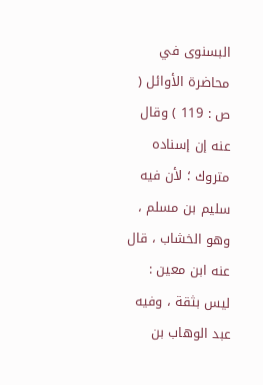البسنوى في محاضرة الأوائل ( ص : 119 ) وقال عنه إن إسناده متروك ؛ لأن فيه سليم بن مسلم ، وهو الخشاب ، قال عنه ابن معين : ليس بثقة ، وفيه عبد الوهاب بن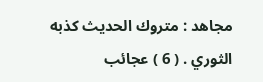مجاهد : متروك الحديث كذبه الثوري . ( 6 ) عجائب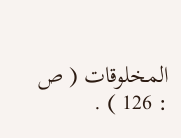المخلوقات ( ص : 126 ) .